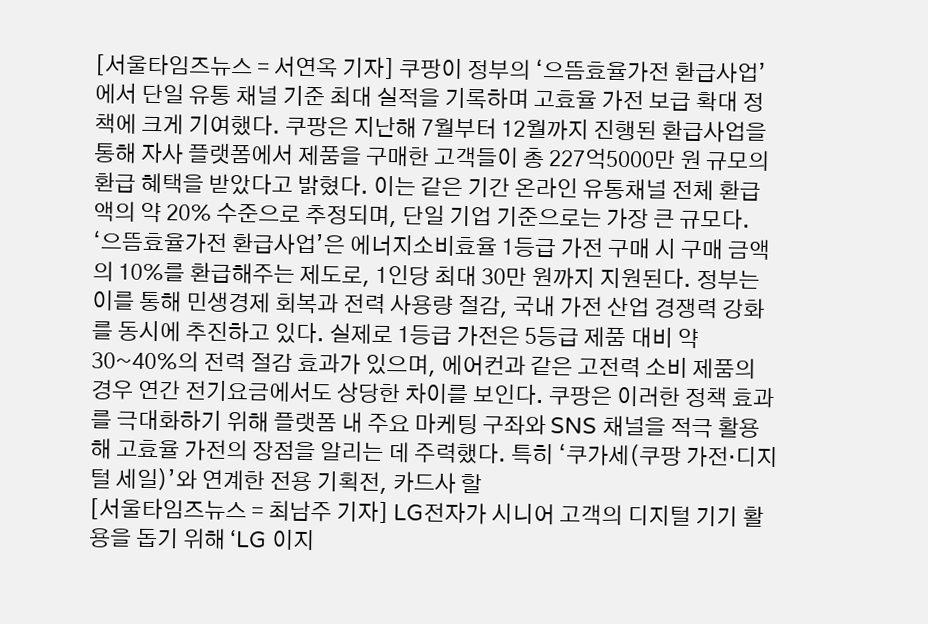[서울타임즈뉴스 = 서연옥 기자] 쿠팡이 정부의 ‘으뜸효율가전 환급사업’에서 단일 유통 채널 기준 최대 실적을 기록하며 고효율 가전 보급 확대 정책에 크게 기여했다. 쿠팡은 지난해 7월부터 12월까지 진행된 환급사업을 통해 자사 플랫폼에서 제품을 구매한 고객들이 총 227억5000만 원 규모의 환급 혜택을 받았다고 밝혔다. 이는 같은 기간 온라인 유통채널 전체 환급액의 약 20% 수준으로 추정되며, 단일 기업 기준으로는 가장 큰 규모다. ‘으뜸효율가전 환급사업’은 에너지소비효율 1등급 가전 구매 시 구매 금액의 10%를 환급해주는 제도로, 1인당 최대 30만 원까지 지원된다. 정부는 이를 통해 민생경제 회복과 전력 사용량 절감, 국내 가전 산업 경쟁력 강화를 동시에 추진하고 있다. 실제로 1등급 가전은 5등급 제품 대비 약 30~40%의 전력 절감 효과가 있으며, 에어컨과 같은 고전력 소비 제품의 경우 연간 전기요금에서도 상당한 차이를 보인다. 쿠팡은 이러한 정책 효과를 극대화하기 위해 플랫폼 내 주요 마케팅 구좌와 SNS 채널을 적극 활용해 고효율 가전의 장점을 알리는 데 주력했다. 특히 ‘쿠가세(쿠팡 가전·디지털 세일)’와 연계한 전용 기획전, 카드사 할
[서울타임즈뉴스 = 최남주 기자] LG전자가 시니어 고객의 디지털 기기 활용을 돕기 위해 ‘LG 이지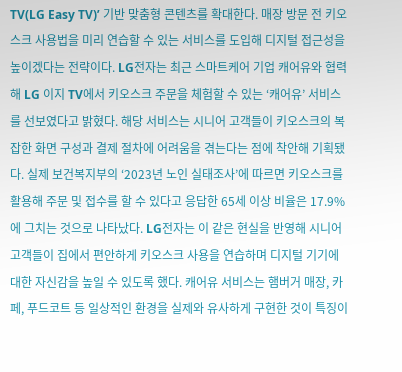TV(LG Easy TV)’ 기반 맞춤형 콘텐츠를 확대한다. 매장 방문 전 키오스크 사용법을 미리 연습할 수 있는 서비스를 도입해 디지털 접근성을 높이겠다는 전략이다. LG전자는 최근 스마트케어 기업 캐어유와 협력해 LG 이지 TV에서 키오스크 주문을 체험할 수 있는 ‘캐어유’ 서비스를 선보였다고 밝혔다. 해당 서비스는 시니어 고객들이 키오스크의 복잡한 화면 구성과 결제 절차에 어려움을 겪는다는 점에 착안해 기획됐다. 실제 보건복지부의 ‘2023년 노인 실태조사’에 따르면 키오스크를 활용해 주문 및 접수를 할 수 있다고 응답한 65세 이상 비율은 17.9%에 그치는 것으로 나타났다. LG전자는 이 같은 현실을 반영해 시니어 고객들이 집에서 편안하게 키오스크 사용을 연습하며 디지털 기기에 대한 자신감을 높일 수 있도록 했다. 캐어유 서비스는 햄버거 매장, 카페, 푸드코트 등 일상적인 환경을 실제와 유사하게 구현한 것이 특징이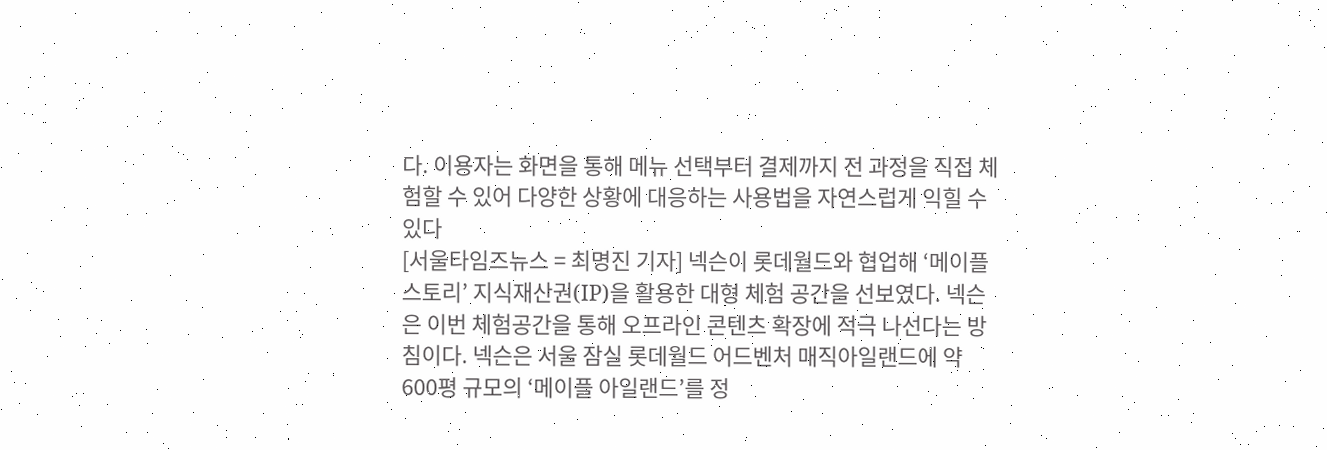다. 이용자는 화면을 통해 메뉴 선택부터 결제까지 전 과정을 직접 체험할 수 있어 다양한 상황에 대응하는 사용법을 자연스럽게 익힐 수 있다
[서울타임즈뉴스 = 최명진 기자] 넥슨이 롯데월드와 협업해 ‘메이플스토리’ 지식재산권(IP)을 활용한 대형 체험 공간을 선보였다. 넥슨은 이번 체험공간을 통해 오프라인 콘텐츠 확장에 적극 나선다는 방침이다. 넥슨은 서울 잠실 롯데월드 어드벤처 매직아일랜드에 약 600평 규모의 ‘메이플 아일랜드’를 정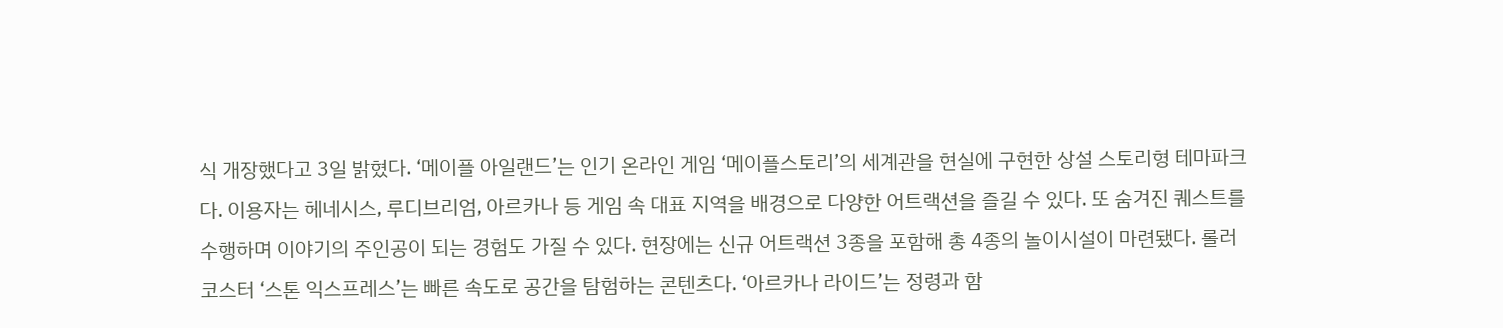식 개장했다고 3일 밝혔다. ‘메이플 아일랜드’는 인기 온라인 게임 ‘메이플스토리’의 세계관을 현실에 구현한 상설 스토리형 테마파크다. 이용자는 헤네시스, 루디브리엄, 아르카나 등 게임 속 대표 지역을 배경으로 다양한 어트랙션을 즐길 수 있다. 또 숨겨진 퀘스트를 수행하며 이야기의 주인공이 되는 경험도 가질 수 있다. 현장에는 신규 어트랙션 3종을 포함해 총 4종의 놀이시설이 마련됐다. 롤러코스터 ‘스톤 익스프레스’는 빠른 속도로 공간을 탐험하는 콘텐츠다. ‘아르카나 라이드’는 정령과 함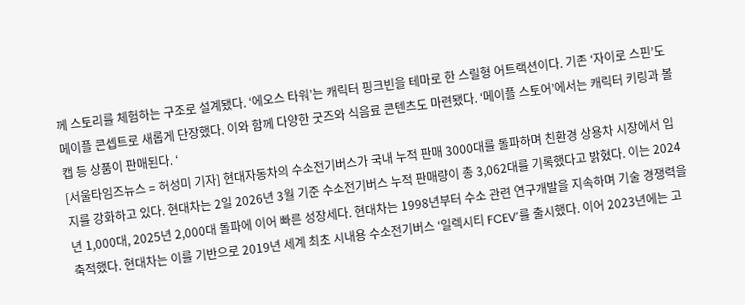께 스토리를 체험하는 구조로 설계됐다. ‘에오스 타워’는 캐릭터 핑크빈을 테마로 한 스릴형 어트랙션이다. 기존 ‘자이로 스핀’도 메이플 콘셉트로 새롭게 단장했다. 이와 함께 다양한 굿즈와 식음료 콘텐츠도 마련됐다. ‘메이플 스토어’에서는 캐릭터 키링과 볼캡 등 상품이 판매된다. ‘
[서울타임즈뉴스 = 허성미 기자] 현대자동차의 수소전기버스가 국내 누적 판매 3000대를 돌파하며 친환경 상용차 시장에서 입지를 강화하고 있다. 현대차는 2일 2026년 3월 기준 수소전기버스 누적 판매량이 총 3,062대를 기록했다고 밝혔다. 이는 2024년 1,000대, 2025년 2,000대 돌파에 이어 빠른 성장세다. 현대차는 1998년부터 수소 관련 연구개발을 지속하며 기술 경쟁력을 축적했다. 현대차는 이를 기반으로 2019년 세계 최초 시내용 수소전기버스 ‘일렉시티 FCEV’를 출시했다. 이어 2023년에는 고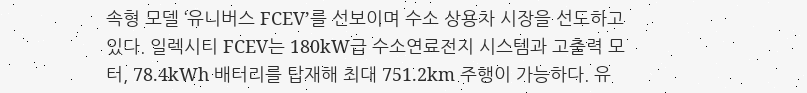속형 모델 ‘유니버스 FCEV’를 선보이며 수소 상용차 시장을 선도하고 있다. 일렉시티 FCEV는 180kW급 수소연료전지 시스템과 고출력 모터, 78.4kWh 배터리를 탑재해 최대 751.2km 주행이 가능하다. 유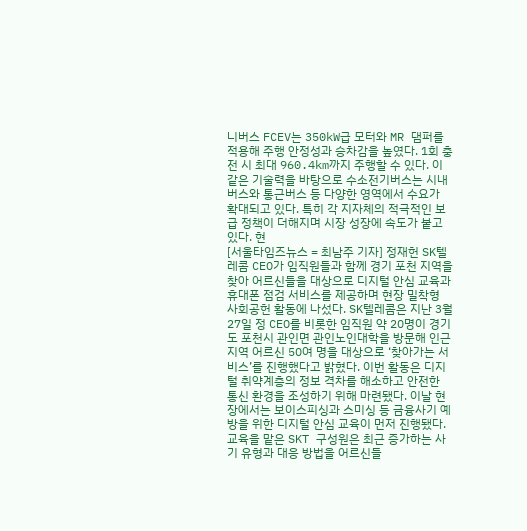니버스 FCEV는 350kW급 모터와 MR 댐퍼를 적용해 주행 안정성과 승차감을 높였다. 1회 충전 시 최대 960.4km까지 주행할 수 있다. 이 같은 기술력을 바탕으로 수소전기버스는 시내버스와 통근버스 등 다양한 영역에서 수요가 확대되고 있다. 특히 각 지자체의 적극적인 보급 정책이 더해지며 시장 성장에 속도가 붙고 있다. 현
[서울타임즈뉴스 = 최남주 기자] 정재헌 SK텔레콤 CEO가 임직원들과 함께 경기 포천 지역을 찾아 어르신들을 대상으로 디지털 안심 교육과 휴대폰 점검 서비스를 제공하며 현장 밀착형 사회공헌 활동에 나섰다. SK텔레콤은 지난 3월 27일 정 CEO를 비롯한 임직원 약 20명이 경기도 포천시 관인면 관인노인대학을 방문해 인근 지역 어르신 50여 명을 대상으로 ‘찾아가는 서비스’를 진행했다고 밝혔다. 이번 활동은 디지털 취약계층의 정보 격차를 해소하고 안전한 통신 환경을 조성하기 위해 마련됐다. 이날 현장에서는 보이스피싱과 스미싱 등 금융사기 예방을 위한 디지털 안심 교육이 먼저 진행됐다. 교육을 맡은 SKT 구성원은 최근 증가하는 사기 유형과 대응 방법을 어르신들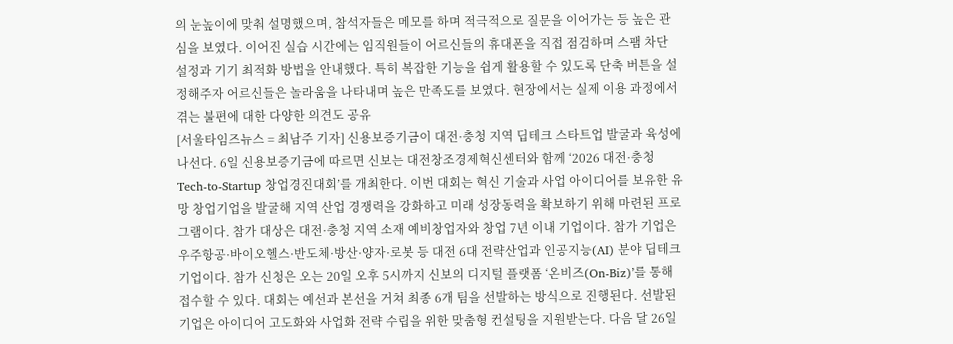의 눈높이에 맞춰 설명했으며, 참석자들은 메모를 하며 적극적으로 질문을 이어가는 등 높은 관심을 보였다. 이어진 실습 시간에는 임직원들이 어르신들의 휴대폰을 직접 점검하며 스팸 차단 설정과 기기 최적화 방법을 안내했다. 특히 복잡한 기능을 쉽게 활용할 수 있도록 단축 버튼을 설정해주자 어르신들은 놀라움을 나타내며 높은 만족도를 보였다. 현장에서는 실제 이용 과정에서 겪는 불편에 대한 다양한 의견도 공유
[서울타임즈뉴스 = 최남주 기자] 신용보증기금이 대전·충청 지역 딥테크 스타트업 발굴과 육성에 나선다. 6일 신용보증기금에 따르면 신보는 대전창조경제혁신센터와 함께 ‘2026 대전·충청 Tech-to-Startup 창업경진대회’를 개최한다. 이번 대회는 혁신 기술과 사업 아이디어를 보유한 유망 창업기업을 발굴해 지역 산업 경쟁력을 강화하고 미래 성장동력을 확보하기 위해 마련된 프로그램이다. 참가 대상은 대전·충청 지역 소재 예비창업자와 창업 7년 이내 기업이다. 참가 기업은 우주항공·바이오헬스·반도체·방산·양자·로봇 등 대전 6대 전략산업과 인공지능(AI) 분야 딥테크 기업이다. 참가 신청은 오는 20일 오후 5시까지 신보의 디지털 플랫폼 ‘온비즈(On-Biz)’를 통해 접수할 수 있다. 대회는 예선과 본선을 거쳐 최종 6개 팀을 선발하는 방식으로 진행된다. 선발된 기업은 아이디어 고도화와 사업화 전략 수립을 위한 맞춤형 컨설팅을 지원받는다. 다음 달 26일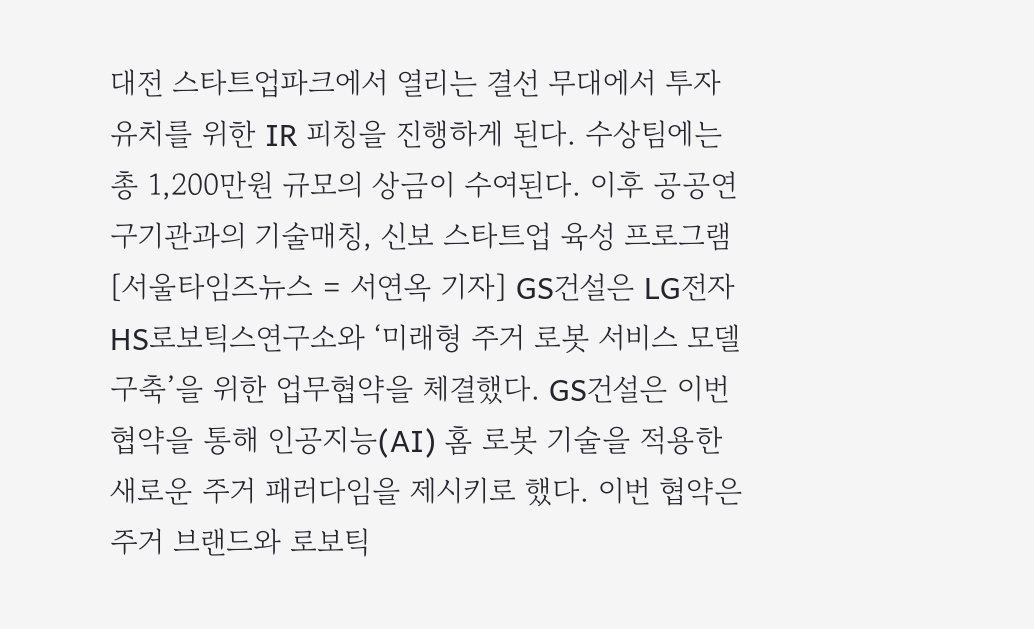대전 스타트업파크에서 열리는 결선 무대에서 투자유치를 위한 IR 피칭을 진행하게 된다. 수상팀에는 총 1,200만원 규모의 상금이 수여된다. 이후 공공연구기관과의 기술매칭, 신보 스타트업 육성 프로그램
[서울타임즈뉴스 = 서연옥 기자] GS건설은 LG전자 HS로보틱스연구소와 ‘미래형 주거 로봇 서비스 모델 구축’을 위한 업무협약을 체결했다. GS건설은 이번 협약을 통해 인공지능(AI) 홈 로봇 기술을 적용한 새로운 주거 패러다임을 제시키로 했다. 이번 협약은 주거 브랜드와 로보틱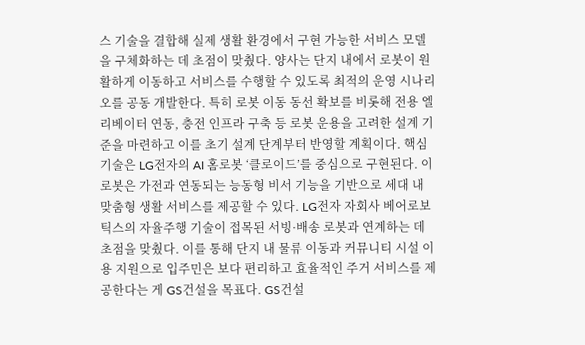스 기술을 결합해 실제 생활 환경에서 구현 가능한 서비스 모델을 구체화하는 데 초점이 맞췄다. 양사는 단지 내에서 로봇이 원활하게 이동하고 서비스를 수행할 수 있도록 최적의 운영 시나리오를 공동 개발한다. 특히 로봇 이동 동선 확보를 비롯해 전용 엘리베이터 연동, 충전 인프라 구축 등 로봇 운용을 고려한 설계 기준을 마련하고 이를 초기 설계 단계부터 반영할 계획이다. 핵심 기술은 LG전자의 AI 홈로봇 ‘클로이드’를 중심으로 구현된다. 이 로봇은 가전과 연동되는 능동형 비서 기능을 기반으로 세대 내 맞춤형 생활 서비스를 제공할 수 있다. LG전자 자회사 베어로보틱스의 자율주행 기술이 접목된 서빙·배송 로봇과 연계하는 데 초점을 맞췄다. 이를 통해 단지 내 물류 이동과 커뮤니티 시설 이용 지원으로 입주민은 보다 편리하고 효율적인 주거 서비스를 제공한다는 게 GS건설을 목표다. GS건설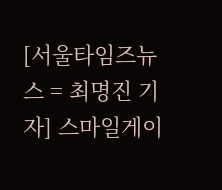[서울타임즈뉴스 = 최명진 기자] 스마일게이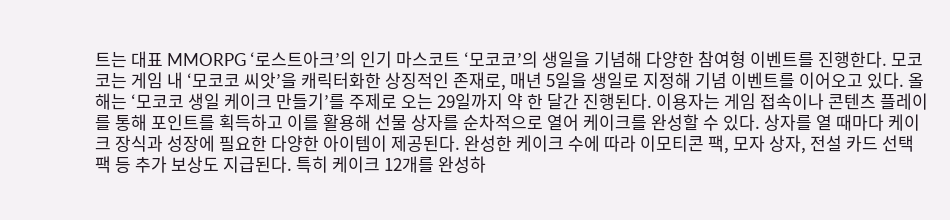트는 대표 MMORPG ‘로스트아크’의 인기 마스코트 ‘모코코’의 생일을 기념해 다양한 참여형 이벤트를 진행한다. 모코코는 게임 내 ‘모코코 씨앗’을 캐릭터화한 상징적인 존재로, 매년 5일을 생일로 지정해 기념 이벤트를 이어오고 있다. 올해는 ‘모코코 생일 케이크 만들기’를 주제로 오는 29일까지 약 한 달간 진행된다. 이용자는 게임 접속이나 콘텐츠 플레이를 통해 포인트를 획득하고 이를 활용해 선물 상자를 순차적으로 열어 케이크를 완성할 수 있다. 상자를 열 때마다 케이크 장식과 성장에 필요한 다양한 아이템이 제공된다. 완성한 케이크 수에 따라 이모티콘 팩, 모자 상자, 전설 카드 선택 팩 등 추가 보상도 지급된다. 특히 케이크 12개를 완성하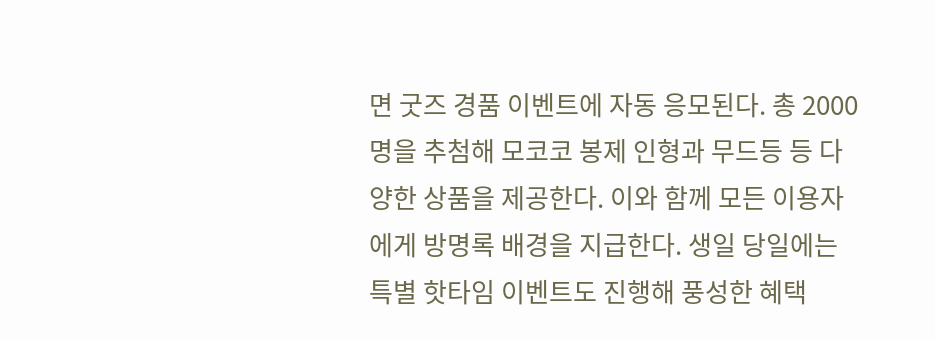면 굿즈 경품 이벤트에 자동 응모된다. 총 2000명을 추첨해 모코코 봉제 인형과 무드등 등 다양한 상품을 제공한다. 이와 함께 모든 이용자에게 방명록 배경을 지급한다. 생일 당일에는 특별 핫타임 이벤트도 진행해 풍성한 혜택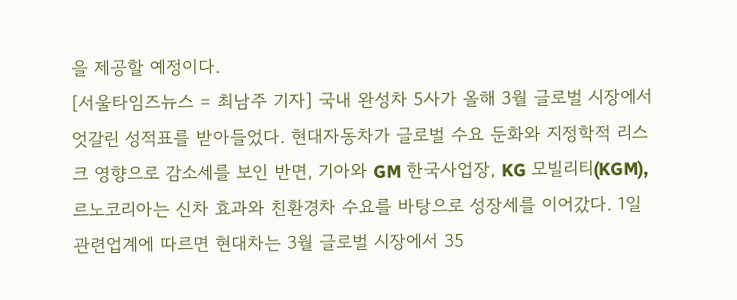을 제공할 예정이다.
[서울타임즈뉴스 = 최남주 기자] 국내 완성차 5사가 올해 3월 글로벌 시장에서 엇갈린 성적표를 받아들었다. 현대자동차가 글로벌 수요 둔화와 지정학적 리스크 영향으로 감소세를 보인 반면, 기아와 GM 한국사업장, KG 모빌리티(KGM), 르노코리아는 신차 효과와 친환경차 수요를 바탕으로 성장세를 이어갔다. 1일 관련업계에 따르면 현대차는 3월 글로벌 시장에서 35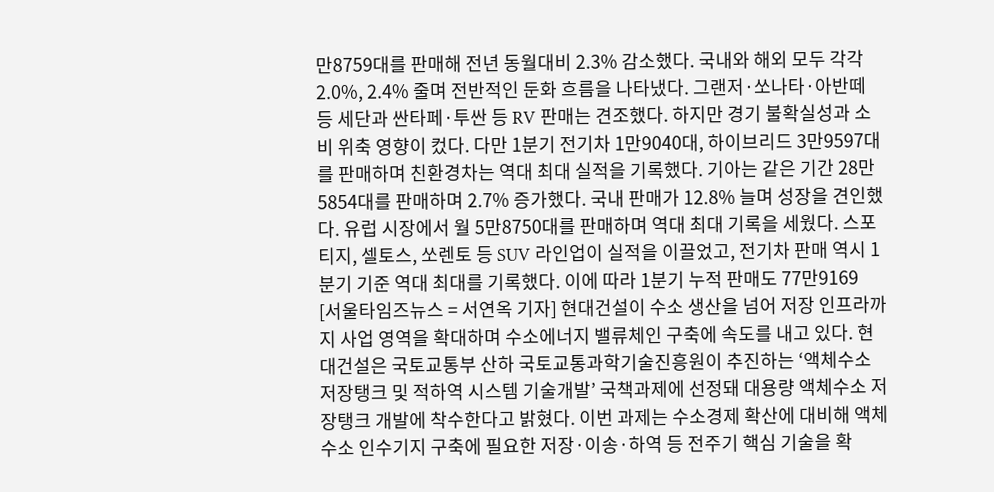만8759대를 판매해 전년 동월대비 2.3% 감소했다. 국내와 해외 모두 각각 2.0%, 2.4% 줄며 전반적인 둔화 흐름을 나타냈다. 그랜저·쏘나타·아반떼 등 세단과 싼타페·투싼 등 RV 판매는 견조했다. 하지만 경기 불확실성과 소비 위축 영향이 컸다. 다만 1분기 전기차 1만9040대, 하이브리드 3만9597대를 판매하며 친환경차는 역대 최대 실적을 기록했다. 기아는 같은 기간 28만5854대를 판매하며 2.7% 증가했다. 국내 판매가 12.8% 늘며 성장을 견인했다. 유럽 시장에서 월 5만8750대를 판매하며 역대 최대 기록을 세웠다. 스포티지, 셀토스, 쏘렌토 등 SUV 라인업이 실적을 이끌었고, 전기차 판매 역시 1분기 기준 역대 최대를 기록했다. 이에 따라 1분기 누적 판매도 77만9169
[서울타임즈뉴스 = 서연옥 기자] 현대건설이 수소 생산을 넘어 저장 인프라까지 사업 영역을 확대하며 수소에너지 밸류체인 구축에 속도를 내고 있다. 현대건설은 국토교통부 산하 국토교통과학기술진흥원이 추진하는 ‘액체수소 저장탱크 및 적하역 시스템 기술개발’ 국책과제에 선정돼 대용량 액체수소 저장탱크 개발에 착수한다고 밝혔다. 이번 과제는 수소경제 확산에 대비해 액체수소 인수기지 구축에 필요한 저장·이송·하역 등 전주기 핵심 기술을 확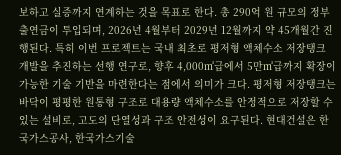보하고 실증까지 연계하는 것을 목표로 한다. 총 290억 원 규모의 정부 출연금이 투입되며, 2026년 4월부터 2029년 12월까지 약 45개월간 진행된다. 특히 이번 프로젝트는 국내 최초로 평저형 액체수소 저장탱크 개발을 추진하는 선행 연구로, 향후 4,000㎥급에서 5만㎥급까지 확장이 가능한 기술 기반을 마련한다는 점에서 의미가 크다. 평저형 저장탱크는 바닥이 평평한 원통형 구조로 대용량 액체수소를 안정적으로 저장할 수 있는 설비로, 고도의 단열성과 구조 안전성이 요구된다. 현대건설은 한국가스공사, 한국가스기술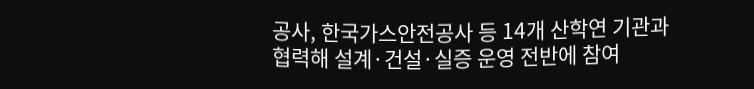공사, 한국가스안전공사 등 14개 산학연 기관과 협력해 설계·건설·실증 운영 전반에 참여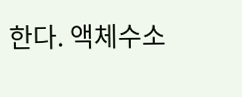한다. 액체수소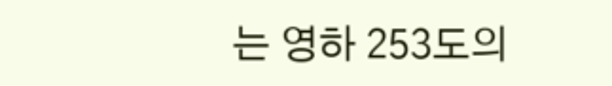는 영하 253도의